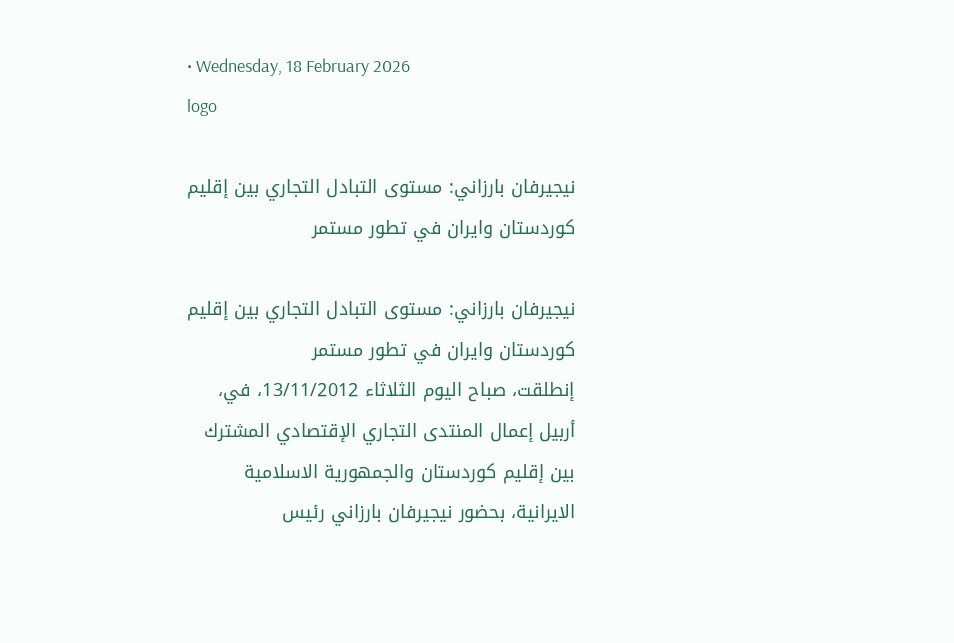• Wednesday, 18 February 2026
logo

نيجيرفان بارزاني: مستوى التبادل التجاري بين إقليم كوردستان وايران في تطور مستمر

نيجيرفان بارزاني: مستوى التبادل التجاري بين إقليم كوردستان وايران في تطور مستمر
إنطلقت، صباح اليوم الثلاثاء 13/11/2012، في، أربيل إعمال المنتدى التجاري الإقتصادي المشترك بين إقليم كوردستان والجمهورية الاسلامية الايرانية، بحضور نيجيرفان بارزاني رئيس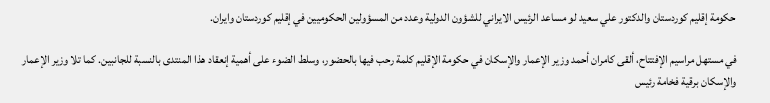حكومة إقليم كوردستان والدكتور علي سعيد لو مساعد الرئيس الايراني للشؤون الدولية وعدد من المسؤولين الحكوميين في إقليم كوردستان وايران.

في مستهل مراسيم الإفتتاح، ألقى كامران أحمد وزير الإعمار والإسكان في حكومة الإقليم كلمة رحب فيها بالحضور، وسلط الضوء على أهمية إنعقاد هذا المنتدى بالنسبة للجانبين. كما تلا وزير الإعمار والإسكان برقية فخامة رئيس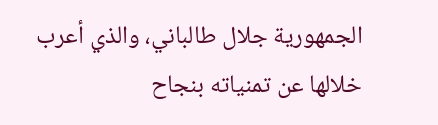الجمهورية جلال طالباني، والذي أعرب خلالها عن تمنياته بنجاح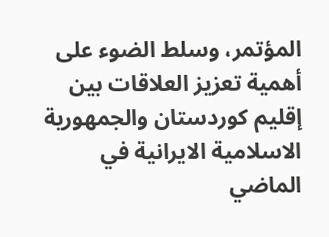المؤتمر، وسلط الضوء على أهمية تعزيز العلاقات بين إقليم كوردستان والجمهورية الاسلامية الايرانية في الماضي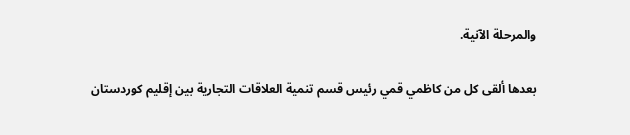والمرحلة الآنية.

بعدها ألقى كل من كاظمي قمي رئيس قسم تنمية العلاقات التجارية بين إقليم كوردستان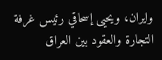وايران، ويحيى إسحاقي رئيس غرفة التجارة والعقود بين العراق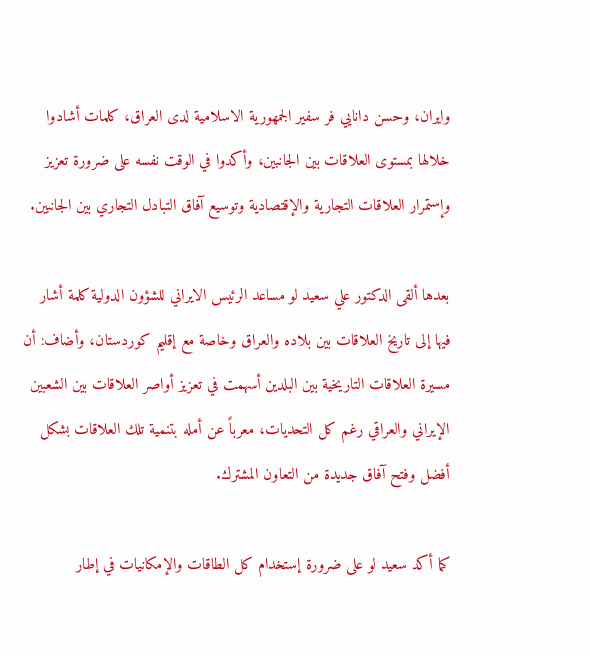وايران، وحسن دانايي فر سفير الجمهورية الاسلامية لدى العراق، كلمات أشادوا خلالها بمستوى العلاقات بين الجانبين، وأكدوا في الوقت نفسه على ضرورة تعزيز وإستمرار العلاقات التجارية والإقتصادية وتوسيع آفاق التبادل التجاري بين الجانبين.

بعدها ألقى الدكتور علي سعيد لو مساعد الرئيس الايراني للشؤون الدولية كلمة أشار فيها إلى تاريخ العلاقات بين بلاده والعراق وخاصة مع إقليم كوردستان، وأضاف: أن مسيرة العلاقات التاريخية بين البلدين أسهمت في تعزيز أواصر العلاقات بين الشعبين الإيراني والعراقي رغم كل التحديات، معرباً عن أمله بتنمية تلك العلاقات بشكل أفضل وفتح آفاق جديدة من التعاون المشترك.

كما أكد سعيد لو على ضرورة إستخدام كل الطاقات والإمكانيات في إطار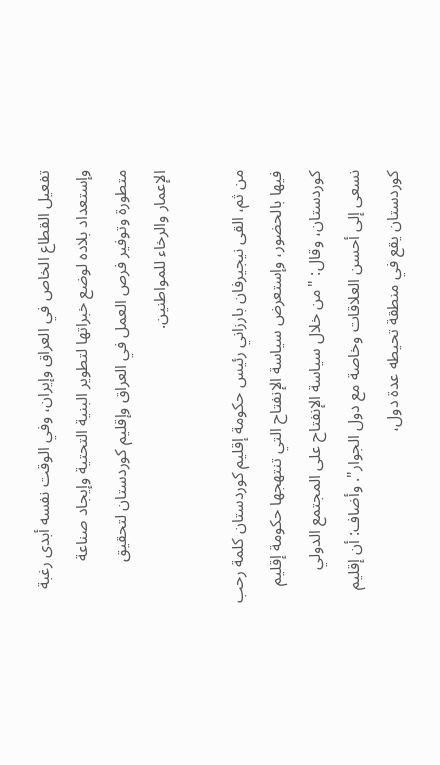تفعيل القطاع الخاص في العراق وإيران، وفي الوقت نفسه أبدى رغبة وإستعداد بلاده لوضع خبراتها لتطوير البنية التحتية وإيجاد صناعة متطورة وتوفير فرص العمل في العراق وإقليم كوردستان لتحقيق الإعمار والرخاء للمواطنين.

من ثم، القى نيجيرفان بارزاني رئيس حكومة إقليم كوردستان كلمة رحب فيها بالحضور، وإستعرض سياسة الإنفتاح التي تنتهجها حكومة إقليم كوردستان، وقال: "من خلال سياسة الإنفتاح على المجتمع الدولي نسعى إلى أحسن العلاقات وخاصة مع دول الجوار". وأضاف: أن إقليم كوردستان يقع في منطقة تحيطه عدة دول،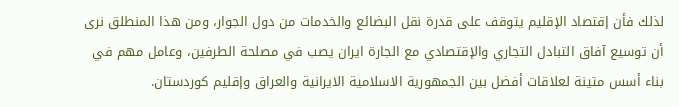لذلك فأن إقتصاد الإقليم يتوقف على قدرة نقل البضائع والخدمات من دول الجوار، ومن هذا المنطلق نرى أن توسيع آفاق التبادل التجاري والإقتصادي مع الجارة ايران يصب في مصلحة الطرفين، وعامل مهم في بناء أسس متينة لعلاقات أفضل بين الجمهورية الاسلامية الايرانية والعراق وإقليم كوردستان.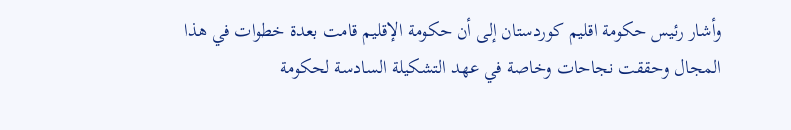وأشار رئيس حكومة اقليم كوردستان إلى أن حكومة الإقليم قامت بعدة خطوات في هذا المجال وحققت نجاحات وخاصة في عهد التشكيلة السادسة لحكومة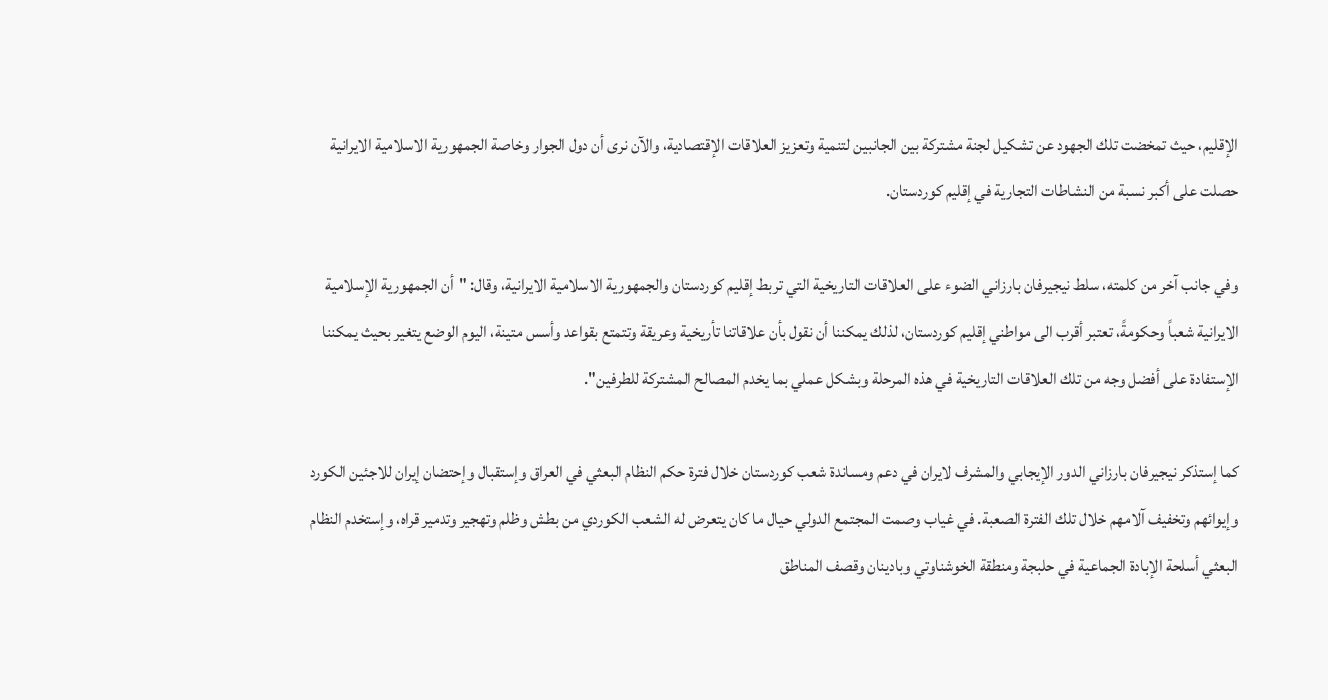الإقليم، حيث تمخضت تلك الجهود عن تشكيل لجنة مشتركة بين الجانبين لتنمية وتعزيز العلاقات الإقتصادية، والآن نرى أن دول الجوار وخاصة الجمهورية الاسلامية الايرانية حصلت على أكبر نسبة من النشاطات التجارية في إقليم كوردستان.

وفي جانب آخر من كلمته، سلط نيجيرفان بارزاني الضوء على العلاقات التاريخية التي تربط إقليم كوردستان والجمهورية الاسلامية الايرانية، وقال: "أن الجمهورية الإسلامية الايرانية شعباً وحكومةً، تعتبر أقرب الى مواطني إقليم كوردستان، لذلك يمكننا أن نقول بأن علاقاتنا تأريخية وعريقة وتتمتع بقواعد وأسس متينة، اليوم الوضع يتغير بحيث يمكننا الإستفادة على أفضل وجه من تلك العلاقات التاريخية في هذه المرحلة وبشكل عملي بما يخدم المصالح المشتركة للطرفين".

كما إستذكر نيجيرفان بارزاني الدور الإيجابي والمشرف لايران في دعم ومساندة شعب كوردستان خلال فترة حكم النظام البعثي في العراق وإستقبال وإحتضان إيران للاجئين الكورد وإيوائهم وتخفيف آلامهم خلال تلك الفترة الصعبة. في غياب وصمت المجتمع الدولي حيال ما كان يتعرض له الشعب الكوردي من بطش وظلم وتهجير وتدمير قراه، وإستخدم النظام البعثي أسلحة الإبادة الجماعية في حلبجة ومنطقة الخوشناوتي وبادينان وقصف المناطق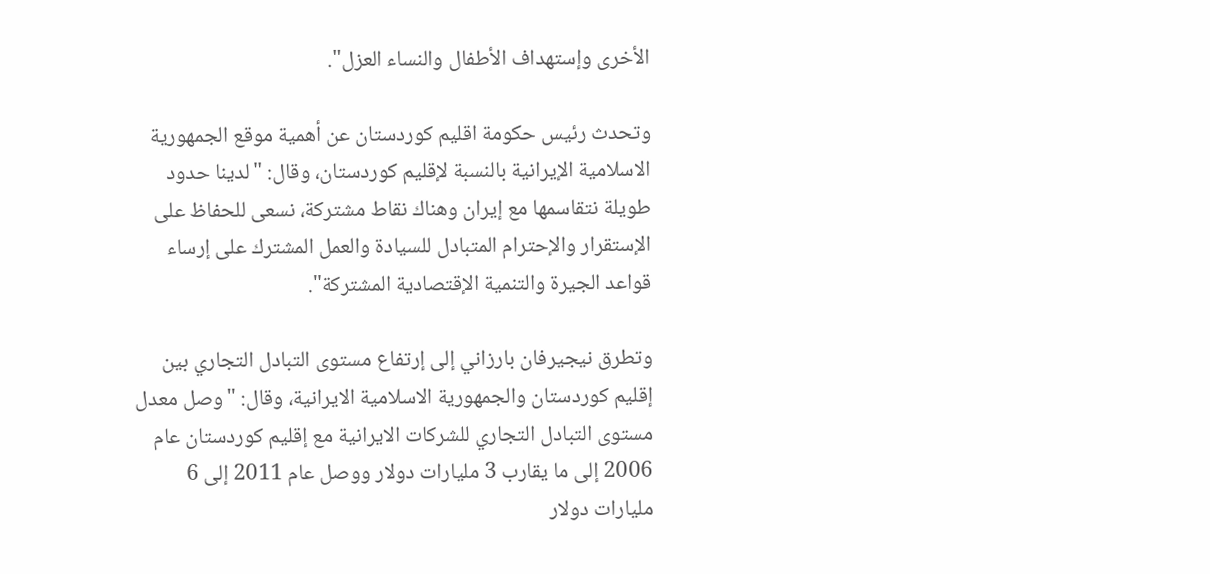الأخرى وإستهداف الأطفال والنساء العزل".

وتحدث رئيس حكومة اقليم كوردستان عن أهمية موقع الجمهورية الاسلامية الإيرانية بالنسبة لإقليم كوردستان، وقال: "لدينا حدود طويلة نتقاسمها مع إيران وهناك نقاط مشتركة، نسعى للحفاظ على الإستقرار والإحترام المتبادل للسيادة والعمل المشترك على إرساء قواعد الجيرة والتنمية الإقتصادية المشتركة".

وتطرق نيجيرفان بارزاني إلى إرتفاع مستوى التبادل التجاري بين إقليم كوردستان والجمهورية الاسلامية الايرانية، وقال: "وصل معدل مستوى التبادل التجاري للشركات الايرانية مع إقليم كوردستان عام 2006 إلى ما يقارب 3 مليارات دولار ووصل عام 2011 إلى 6 مليارات دولار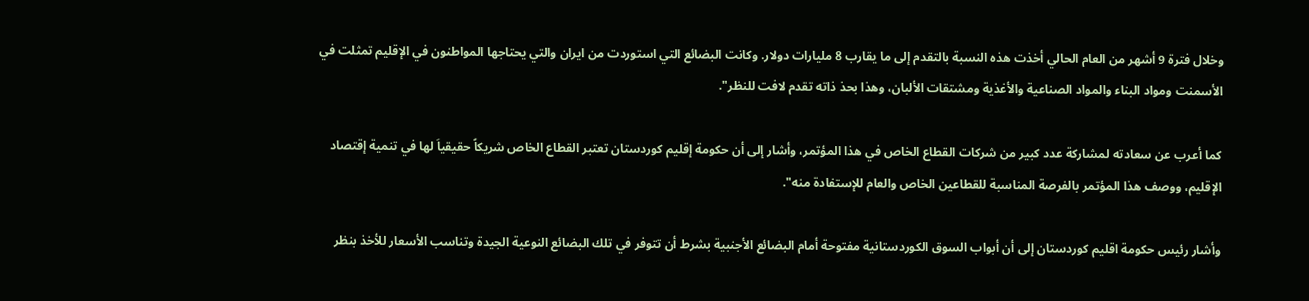وخلال فترة 9 أشهر من العام الحالي أخذت هذه النسبة بالتقدم إلى ما يقارب 8 مليارات دولار. وكانت البضائع التي استوردت من ايران والتي يحتاجها المواطنون في الإقليم تمثلت في الأسمنت ومواد البناء والمواد الصناعية والأغذية ومشتقات الألبان، وهذا بحذ ذاته تقدم لافت للنظر".

كما أعرب عن سعادته لمشاركة عدد كبير من شركات القطاع الخاص في هذا المؤتمر، وأشار إلى أن حكومة إقليم كوردستان تعتبر القطاع الخاص شريكاً حقيقياَ لها في تنمية إقتصاد الإقليم، ووصف هذا المؤتمر بالفرصة المناسبة للقطاعين الخاص والعام للإستفادة منه".

وأشار رئيس حكومة اقليم كوردستان إلى أن أبواب السوق الكوردستانية مفتوحة أمام البضائع الأجنبية بشرط أن تتوفر في تلك البضائع النوعية الجيدة وتناسب الأسعار للأخذ بنظر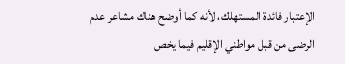الإعتبار فائدة المستهلك، لأنه كما أوضح هناك مشاعر عدم الرضى من قبل مواطني الإقليم فيما يخص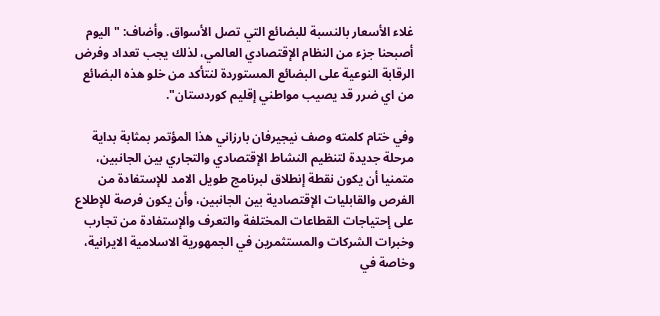غلاء الأسعار بالنسبة للبضائع التي تصل الأسواق. وأضاف: "اليوم أصبحنا جزء من النظام الإقتصادي العالمي، لذلك يجب تعداد وفرض الرقابة النوعية على البضائع المستوردة لنتأكد من خلو هذه البضائع من اي ضرر قد يصيب مواطني إقليم كوردستان".

وفي ختام كلمته وصف نيجيرفان بارزاني هذا المؤتمر بمثابة بداية مرحلة جديدة لتنظيم النشاط الإقتصادي والتجاري بين الجانبين، متمنيا أن يكون نقطة إنطلاق لبرنامج طويل الامد للإستفادة من الفرص والقابليات الإقتصادية بين الجانبين، وأن يكون فرصة للإطلاع على إحتياجات القطاعات المختلفة والتعرف والإستفادة من تجارب وخبرات الشركات والمستثمرين في الجمهورية الاسلامية الايرانية، وخاصة في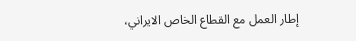إطار العمل مع القطاع الخاص الايراني،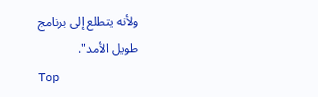ولأنه يتطلع إلى برنامج طويل الأمد".
Top